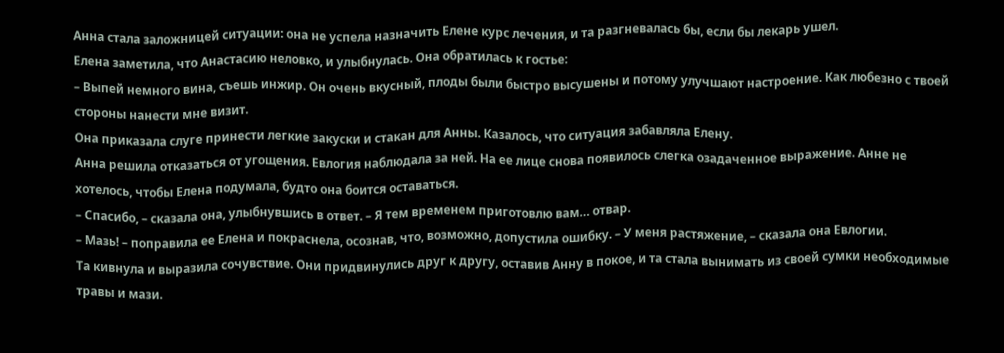Анна стала заложницей ситуации: она не успела назначить Елене курс лечения, и та разгневалась бы, если бы лекарь ушел.
Елена заметила, что Анастасию неловко, и улыбнулась. Она обратилась к гостье:
– Выпей немного вина, съешь инжир. Он очень вкусный, плоды были быстро высушены и потому улучшают настроение. Как любезно с твоей стороны нанести мне визит.
Она приказала слуге принести легкие закуски и стакан для Анны. Казалось, что ситуация забавляла Елену.
Анна решила отказаться от угощения. Евлогия наблюдала за ней. На ее лице снова появилось слегка озадаченное выражение. Анне не хотелось, чтобы Елена подумала, будто она боится оставаться.
– Спасибо, – сказала она, улыбнувшись в ответ. – Я тем временем приготовлю вам… отвар.
– Мазь! – поправила ее Елена и покраснела, осознав, что, возможно, допустила ошибку. – У меня растяжение, – сказала она Евлогии.
Та кивнула и выразила сочувствие. Они придвинулись друг к другу, оставив Анну в покое, и та стала вынимать из своей сумки необходимые травы и мази.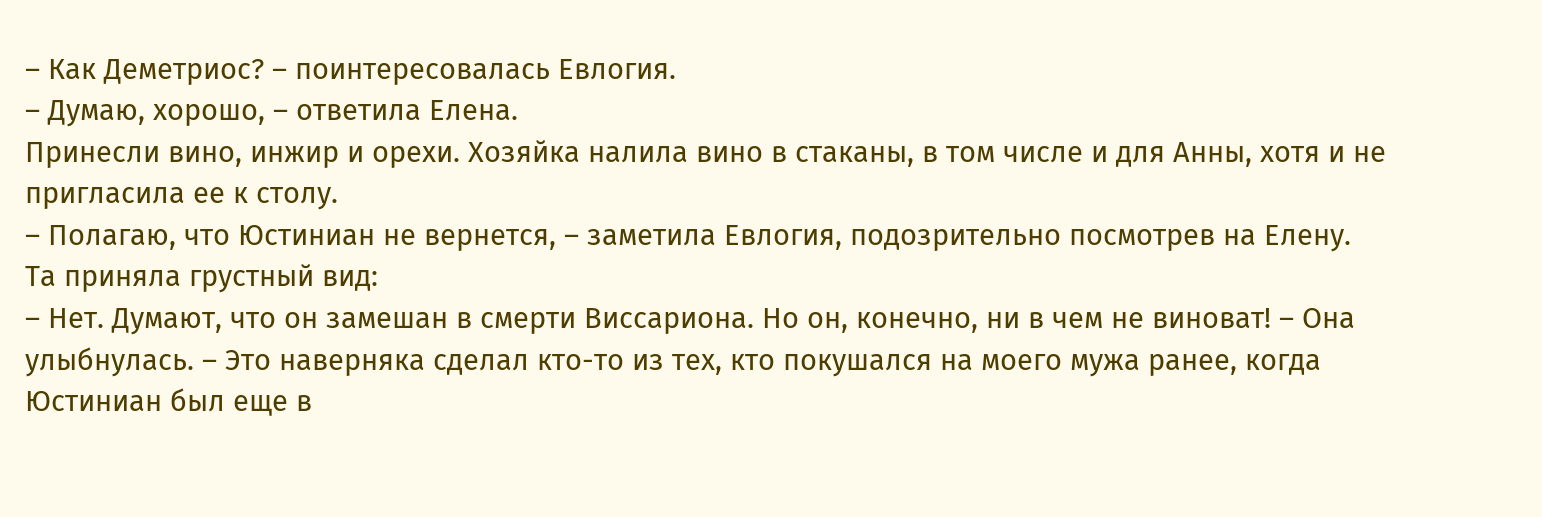– Как Деметриос? – поинтересовалась Евлогия.
– Думаю, хорошо, – ответила Елена.
Принесли вино, инжир и орехи. Хозяйка налила вино в стаканы, в том числе и для Анны, хотя и не пригласила ее к столу.
– Полагаю, что Юстиниан не вернется, – заметила Евлогия, подозрительно посмотрев на Елену.
Та приняла грустный вид:
– Нет. Думают, что он замешан в смерти Виссариона. Но он, конечно, ни в чем не виноват! – Она улыбнулась. – Это наверняка сделал кто-то из тех, кто покушался на моего мужа ранее, когда Юстиниан был еще в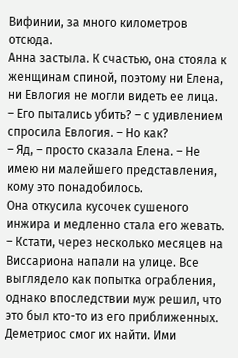Вифинии, за много километров отсюда.
Анна застыла. К счастью, она стояла к женщинам спиной, поэтому ни Елена, ни Евлогия не могли видеть ее лица.
– Его пытались убить? – с удивлением спросила Евлогия. – Но как?
– Яд, – просто сказала Елена. – Не имею ни малейшего представления, кому это понадобилось.
Она откусила кусочек сушеного инжира и медленно стала его жевать.
– Кстати, через несколько месяцев на Виссариона напали на улице. Все выглядело как попытка ограбления, однако впоследствии муж решил, что это был кто-то из его приближенных. Деметриос смог их найти. Ими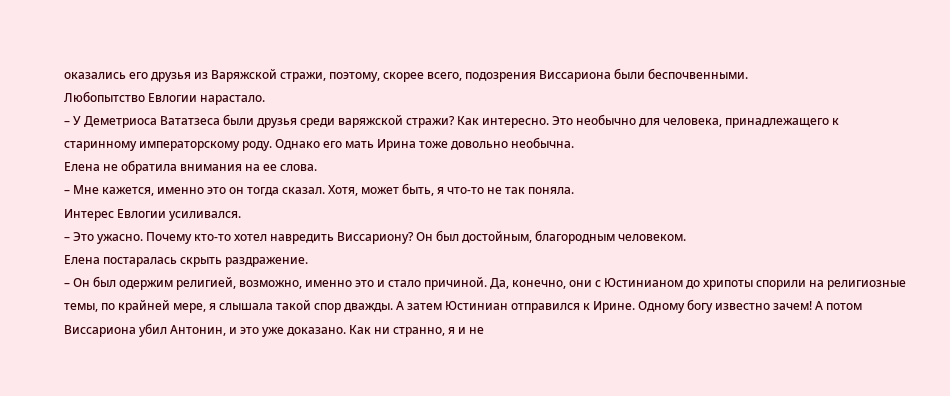оказались его друзья из Варяжской стражи, поэтому, скорее всего, подозрения Виссариона были беспочвенными.
Любопытство Евлогии нарастало.
– У Деметриоса Вататзеса были друзья среди варяжской стражи? Как интересно. Это необычно для человека, принадлежащего к старинному императорскому роду. Однако его мать Ирина тоже довольно необычна.
Елена не обратила внимания на ее слова.
– Мне кажется, именно это он тогда сказал. Хотя, может быть, я что-то не так поняла.
Интерес Евлогии усиливался.
– Это ужасно. Почему кто-то хотел навредить Виссариону? Он был достойным, благородным человеком.
Елена постаралась скрыть раздражение.
– Он был одержим религией, возможно, именно это и стало причиной. Да, конечно, они с Юстинианом до хрипоты спорили на религиозные темы, по крайней мере, я слышала такой спор дважды. А затем Юстиниан отправился к Ирине. Одному богу известно зачем! А потом Виссариона убил Антонин, и это уже доказано. Как ни странно, я и не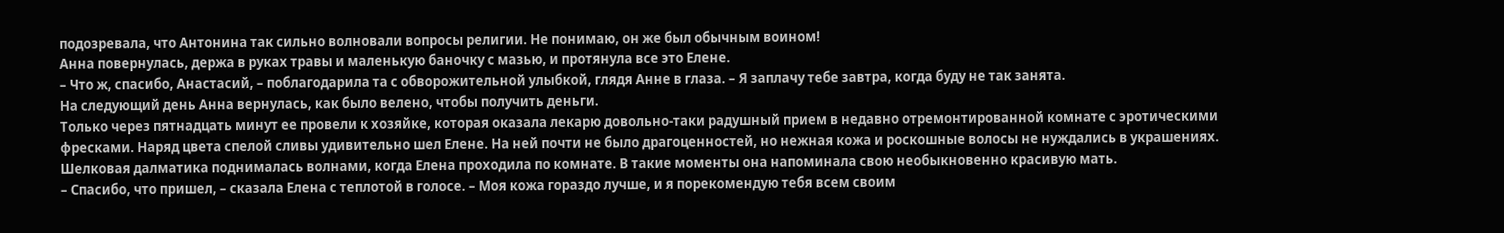подозревала, что Антонина так сильно волновали вопросы религии. Не понимаю, он же был обычным воином!
Анна повернулась, держа в руках травы и маленькую баночку с мазью, и протянула все это Елене.
– Что ж, спасибо, Анастасий, – поблагодарила та с обворожительной улыбкой, глядя Анне в глаза. – Я заплачу тебе завтра, когда буду не так занята.
На следующий день Анна вернулась, как было велено, чтобы получить деньги.
Только через пятнадцать минут ее провели к хозяйке, которая оказала лекарю довольно-таки радушный прием в недавно отремонтированной комнате с эротическими фресками. Наряд цвета спелой сливы удивительно шел Елене. На ней почти не было драгоценностей, но нежная кожа и роскошные волосы не нуждались в украшениях. Шелковая далматика поднималась волнами, когда Елена проходила по комнате. В такие моменты она напоминала свою необыкновенно красивую мать.
– Спасибо, что пришел, – сказала Елена с теплотой в голосе. – Моя кожа гораздо лучше, и я порекомендую тебя всем своим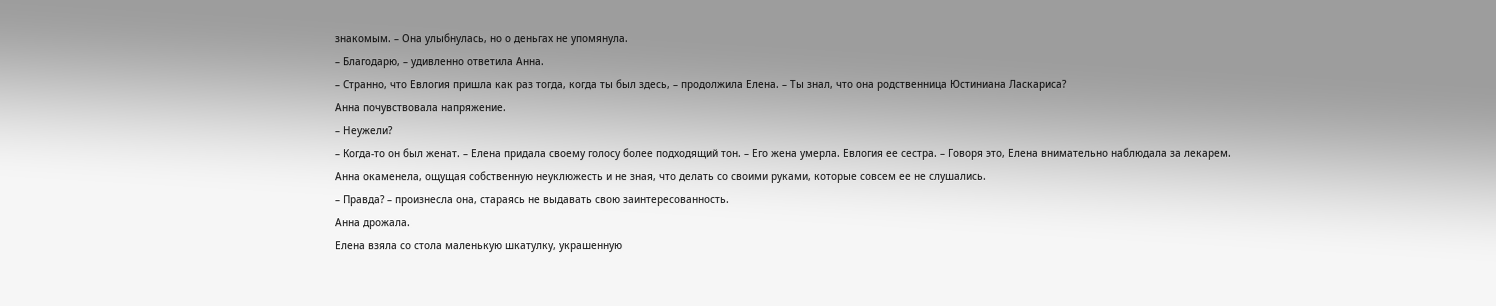знакомым. – Она улыбнулась, но о деньгах не упомянула.
– Благодарю, – удивленно ответила Анна.
– Странно, что Евлогия пришла как раз тогда, когда ты был здесь, – продолжила Елена. – Ты знал, что она родственница Юстиниана Ласкариса?
Анна почувствовала напряжение.
– Неужели?
– Когда-то он был женат. – Елена придала своему голосу более подходящий тон. – Его жена умерла. Евлогия ее сестра. – Говоря это, Елена внимательно наблюдала за лекарем.
Анна окаменела, ощущая собственную неуклюжесть и не зная, что делать со своими руками, которые совсем ее не слушались.
– Правда? – произнесла она, стараясь не выдавать свою заинтересованность.
Анна дрожала.
Елена взяла со стола маленькую шкатулку, украшенную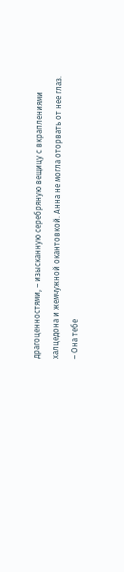драгоценностями, – изысканную серебряную вещицу с вкраплениями халцедона и жемчужной окантовкой. Анна не могла оторвать от нее глаз.
– Она тебе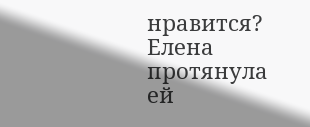нравится?
Елена протянула ей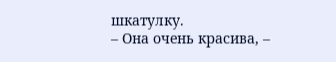шкатулку.
– Она очень красива, –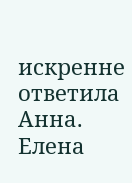искренне ответила Анна.
Елена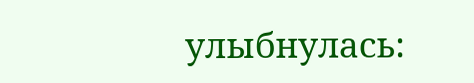улыбнулась: